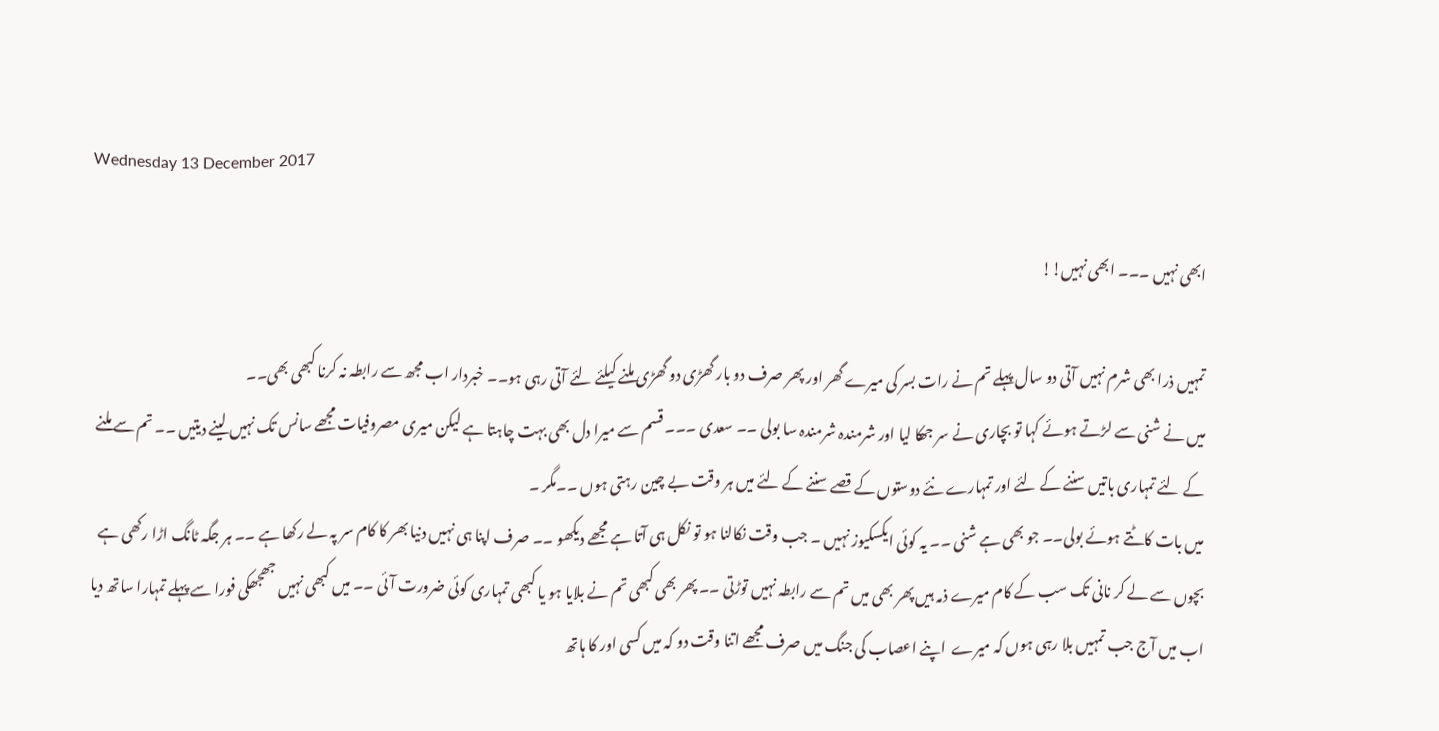Wednesday 13 December 2017

ابھی نہیں ۔۔۔ ابھی نہیں!!

تمہیں ذرا بھی شرم نہیں آتی دو سال پہلے تم نے رات بسر کی میرے گھر اور پھر صرف دو بار گھڑی دو گھڑی ملنے کیلئے لئے آتی رہی ہو۔۔ خبردار اب مجھ سے رابطہ نہ کرنا کبھی بھی۔۔
میں نے شنی سے لڑتے ہوئے کہا تو بچاری نے سر جھکا لیا اور شرمندہ شرمندہ سا بولی ۔۔ سعدی ۔۔۔ قسم سے میرا دل بھی بہت چاہتا ہے لیکن میری مصروفیات مجھے سانس تک نہیں لینے دیتیں ۔۔ تم سے ملنے کے لئے تمہاری باتیں سننے کے لئے اور تمہارے نئے دوستوں کے قصے سننے کے لئے میں ہر وقت بے چین رہتی ہوں ۔۔مگر ۔
میں بات کاٹتے ہوئے بولی۔۔ جو بھی ہے شنی ۔۔ یہ کوئی ایکسکیوز نہیں ۔ جب وقت نکالنا ہو تو نکل ہی آتا ہے مجھے دیکھو ۔۔ صرف اپنا ہی نہیں دنیا بھر کا کام سر پہ لے رکھا ہے ۔۔ ہر جگہ ٹانگ اڑا رکھی ہے بچوں سے لے کر نانی تک سب کے کام میرے ذمہ ہیں پھر بھی میں تم سے رابطہ نہیں توڑتی ۔۔ پھر بھی کبھی تم نے بلایا ہو یا کبھی تمہاری کوئی ضرورت آئی ۔۔ میں کبھی نہیں جھجھکی فورا سے پہلے تمہارا ساتھ دیا اب میں آج جب تمہیں بلا رہی ہوں کہ میرے  اپنے اعصاب کی جنگ میں صرف مجھے اتنا وقت دو کہ میں کسی اور کا ہاتھ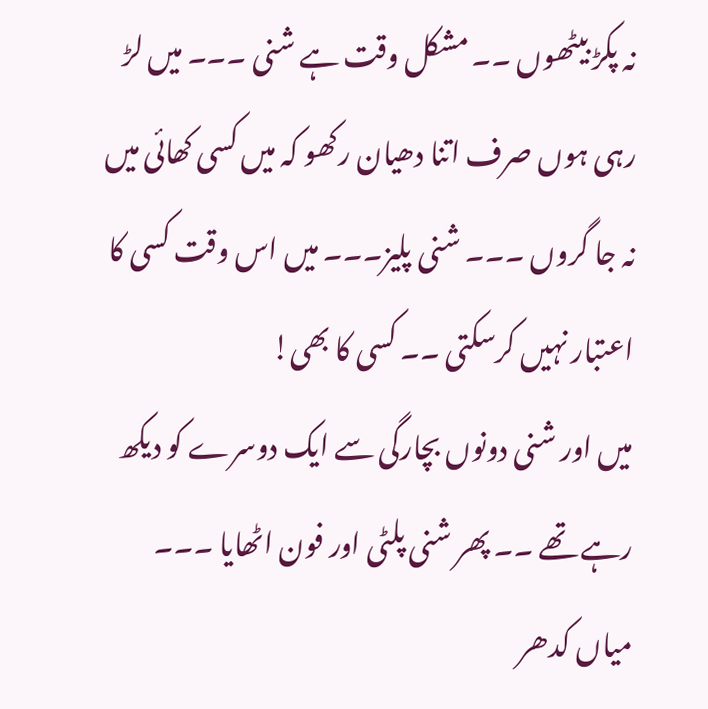نہ پکڑ بیٹھوں ۔۔ مشکل وقت ہے شنی ۔۔۔ میں لڑ رہی ہوں صرف اتنا دھیان رکھو کہ میں کسی کھائی میں نہ جا گروں ۔۔۔ شنی پلیز۔۔۔ میں اس وقت کسی کا اعتبار نہیں کرسکتی ۔۔ کسی کا بھی!
میں اور شنی دونوں بچارگی سے ایک دوسرے کو دیکھ رہے تھے ۔۔ پھر شنی پلٹی اور فون اٹھایا ۔۔۔ میاں کدھر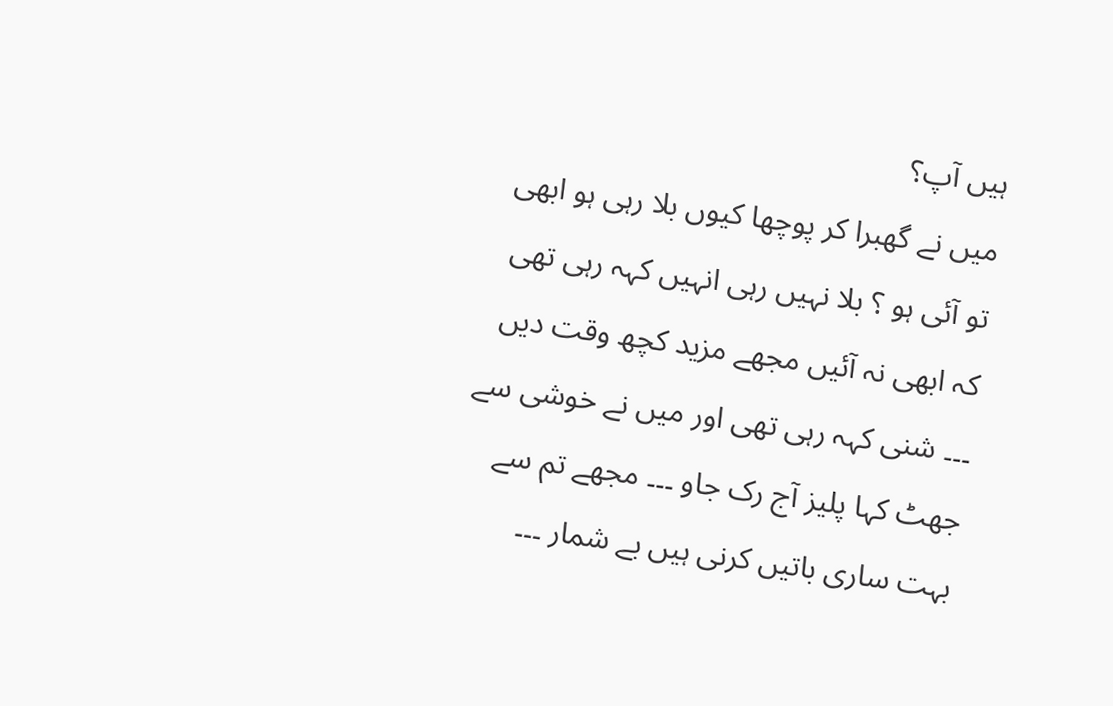ہیں آپ؟
میں نے گھبرا کر پوچھا کیوں بلا رہی ہو ابھی تو آئی ہو ؟ بلا نہیں رہی انہیں کہہ رہی تھی کہ ابھی نہ آئیں مجھے مزید کچھ وقت دیں ۔۔۔ شنی کہہ رہی تھی اور میں نے خوشی سے جھٹ کہا پلیز آج رک جاو ۔۔۔ مجھے تم سے بہت ساری باتیں کرنی ہیں بے شمار ۔۔۔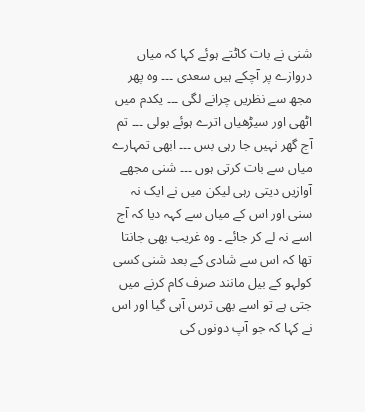شنی نے بات کاٹتے ہوئے کہا کہ میاں دروازے پر آچکے ہیں سعدی ۔۔۔ وہ پھر مجھ سے نظریں چرانے لگی ۔۔۔ یکدم میں اٹھی اور سیڑھیاں اترے ہوئے بولی ۔۔۔ تم آج گھر نہیں جا رہی بس ۔۔۔ ابھی تمہارے میاں سے بات کرتی ہوں ۔۔۔ شنی مجھے آوازیں دیتی رہی لیکن میں نے ایک نہ سنی اور اس کے میاں سے کہہ دیا کہ آج اسے نہ لے کر جائے ۔ وہ غریب بھی جانتا تھا کہ اس سے شادی کے بعد شنی کسی کولہو کے بیل مانند صرف کام کرنے میں جتی ہے تو اسے بھی ترس آہی گیا اور اس نے کہا کہ جو آپ دونوں کی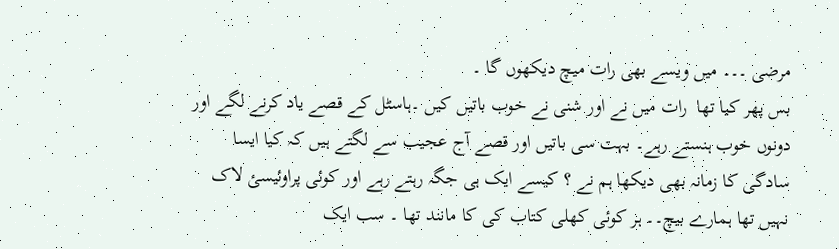مرضی ۔۔۔ میں ویسے بھی رات میچ دیکھوں گا ۔
بس پھر کیا تھا  رات میں نے اور شنی نے خوب باتیں کیں ۔ہاسٹل کے قصے یاد کرنے لگے اور دونوں خوب ہنستے رہے۔ بہت سی باتیں اور قصے آج عجیب سے لگتے ہیں کہ کیا ایسا سادگی کا زمانہ بھی دیکھا ہم نے ؟ کیسے ایک ہی جگہ رہتے رہے اور کوئی پراوئیسئ لاک نہیں تھا ہمارے بیچ۔۔ ہر کوئی کھلی کتاب کی کا مانند تھا ۔ سب ایک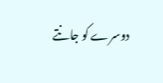دوسرے کو جانتے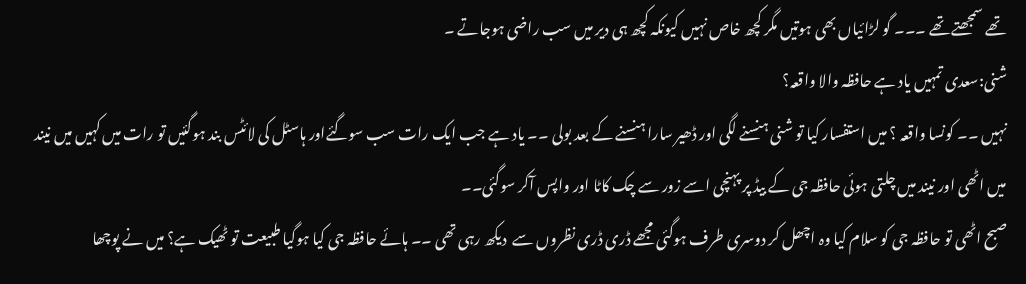تھے سمجھتے تھے ۔۔۔ گو لڑائیاں بھی ہوتیں مگر کچھ خاص نہیں کیونکہ کچھ ہی دیر میں سب راضی ہوجاتے ۔
شنی:سعدی تمہیں یاد ہے حافظہ والا واقعہ؟
نہیں ۔۔ کونسا واقعہ ؟ میں استفسار کیا تو شنی ہنسنے لگی اور ڈھیر سارا ہنسنے کے بعد بولی ۔۔ یاد ہے جب ایک رات سب سوگئےاور ہاسٹل کی لائٹس بند ہوگئیں تو رات میں کہیں میں نیند میں اٹھی اور نیند میں چلتی ہوئی حافظہ جی کے بیڈ پر پہنچی اسے زور سے چک کاٹا اور واپس آکر سوگئی۔۔
صبح اٹھی تو حافظہ جی کو سلام کیا وہ اچھل کر دوسری طرف ہوگئی مجھے ڈری ڈری نظروں سے  دیکھ رہی تھی ۔۔ ہائے حافظہ جی کیا ہوگیا طبیعت تو ٹھیک ہے؟ میں نے پوچھا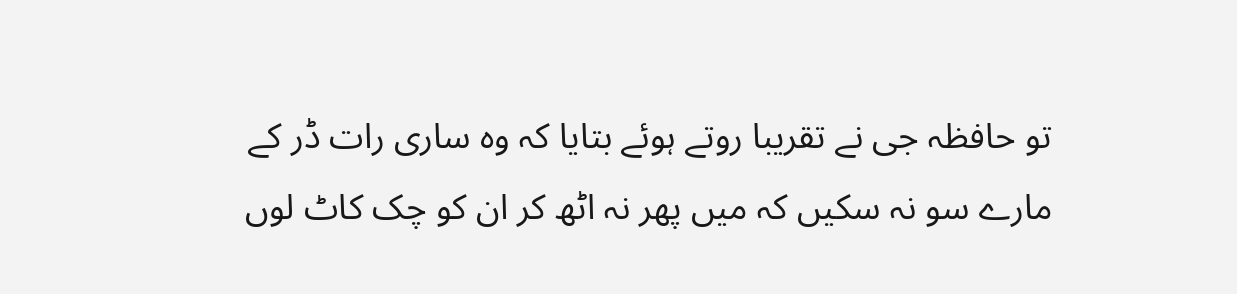تو حافظہ جی نے تقریبا روتے ہوئے بتایا کہ وہ ساری رات ڈر کے مارے سو نہ سکیں کہ میں پھر نہ اٹھ کر ان کو چک کاٹ لوں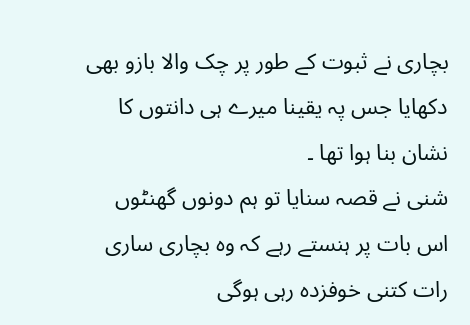بچاری نے ثبوت کے طور پر چک والا بازو بھی دکھایا جس پہ یقینا میرے ہی دانتوں کا نشان بنا ہوا تھا ۔
شنی نے قصہ سنایا تو ہم دونوں گھنٹوں اس بات پر ہنستے رہے کہ وہ بچاری ساری رات کتنی خوفزدہ رہی ہوگی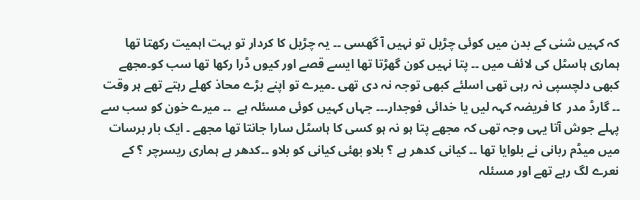کہ کہیں شنی کے بدن میں کوئی چڑیل تو نہیں آ گھسی ۔۔ یہ چڑیل کا کردار تو بہت اہمیت رکھتا تھا ہماری ہاسٹل کی لائف میں ۔۔ پتا نہیں کون گھڑتا تھا ایسے قصے اور کیوں ڈرا رکھا تھا سب کو۔مجھے کبھی دلچسپی نہ رہی تھی اسلئے کبھی توجہ نہ دی تھی ۔میرے تو اپنے بڑے محاذ کھلے رہتے تھے ہر وقت ۔۔ گارڈ مدر  کا فریضہ کہہ لیں یا خدائی فوجدار۔۔۔ جہاں کہیں کوئی مسئلہ ہے  ۔۔ میرے خون کو سب سے پہلے جوش آتا یہی وجہ تھی کہ مجھے پتا ہو نہ ہو کسی کا ہاسٹل سارا جانتا تھا مجھے ۔ ایک بار برسات میں میڈم ربانی نے بلوایا تھا ۔۔ کیانی کدھر ہے ؟ بلاو بھئی کیانی کو بلاو ۔۔کدھر ہے ہماری ریسرچر ؟ کے نعرے لگ رہے تھے اور مسئلہ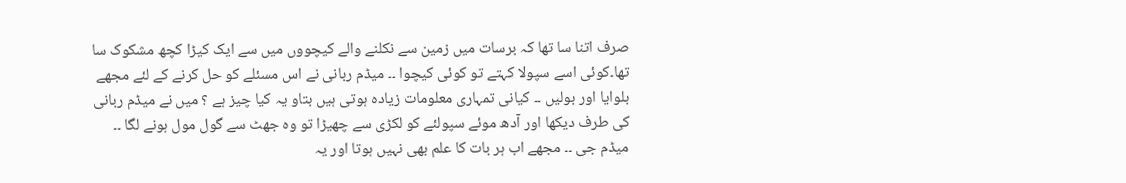صرف اتنا سا تھا کہ برسات میں زمین سے نکلنے والے کیچووں میں سے ایک کیڑا کچھ مشکوک سا تھا۔کوئی اسے سپولا کہتے تو کوئی کیچوا ۔۔ میڈم ربانی نے اس مسئلے کو حل کرنے کے لئے مجھے بلوایا اور بولیں ۔۔ کیانی تمہاری معلومات زیادہ ہوتی ہیں بتاو یہ کیا چیز ہے ؟ میں نے میڈم ربانی کی طرف دیکھا اور آدھ موئے سپولئے کو لکڑی سے چھیڑا تو وہ جھٹ سے گول مول ہونے لگا ۔۔ میڈم جی ۔۔ مجھے اب ہر بات کا علم بھی نہیں ہوتا اور یہ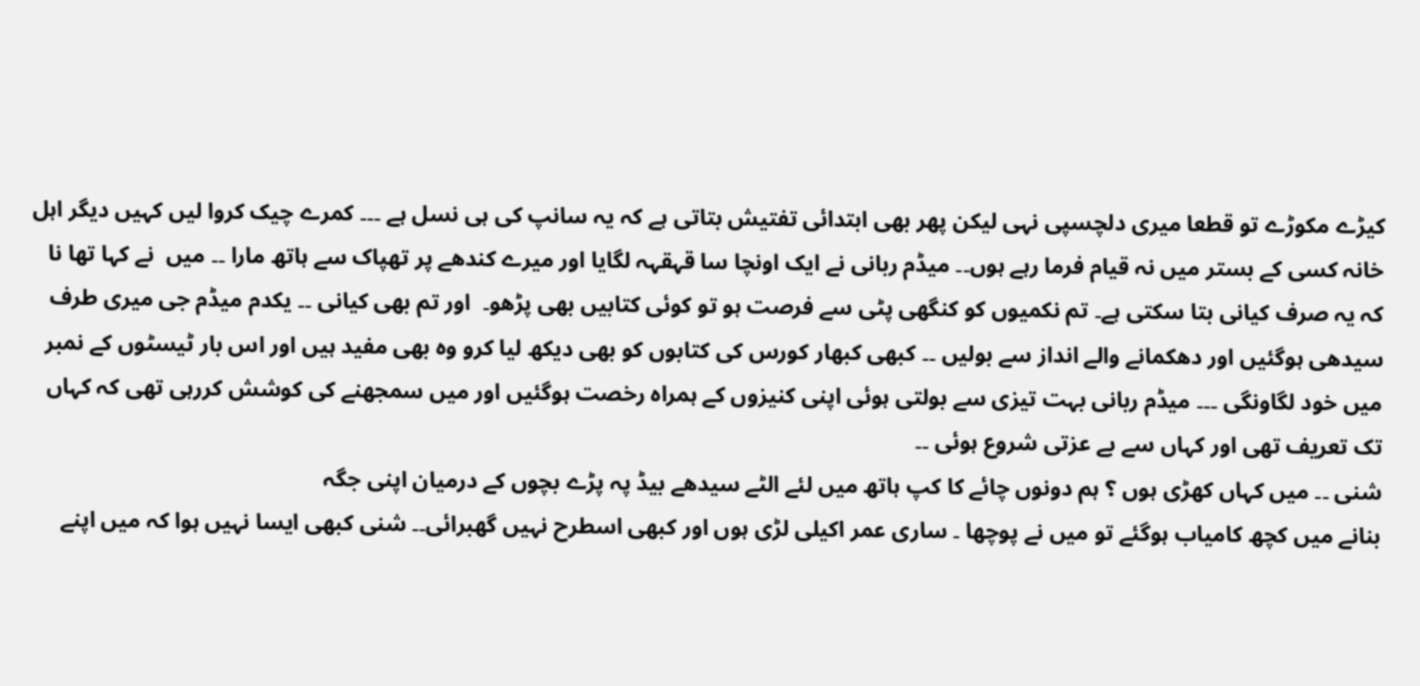کیڑے مکوڑے تو قطعا میری دلچسپی نہی لیکن پھر بھی ابتدائی تفتیش بتاتی ہے کہ یہ سانپ کی ہی نسل ہے ۔۔۔ کمرے چیک کروا لیں کہیں دیگر اہل خانہ کسی کے بستر میں نہ قیام فرما رہے ہوں۔۔ میڈم ربانی نے ایک اونچا سا قہقہہ لگایا اور میرے کندھے پر تھپاک سے ہاتھ مارا ۔۔ میں  نے کہا تھا نا کہ یہ صرف کیانی بتا سکتی ہے۔ تم نکمیوں کو کنگھی پٹی سے فرصت ہو تو کوئی کتابیں بھی پڑھو۔  اور تم بھی کیانی ۔۔ یکدم میڈم جی میری طرف سیدھی ہوگئیں اور دھکمانے والے انداز سے بولیں ۔۔ کبھی کبھار کورس کی کتابوں کو بھی دیکھ لیا کرو وہ بھی مفید ہیں اور اس بار ٹیسٹوں کے نمبر میں خود لگاونگی ۔۔۔ میڈم ربانی بہت تیزی سے بولتی ہوئی اپنی کنیزوں کے ہمراہ رخصت ہوگئیں اور میں سمجھنے کی کوشش کررہی تھی کہ کہاں تک تعریف تھی اور کہاں سے بے عزتی شروع ہوئی ۔۔
شنی ۔۔ میں کہاں کھڑی ہوں ؟ ہم دونوں چائے کا کپ ہاتھ میں لئے الٹے سیدھے بیڈ پہ پڑے بچوں کے درمیان اپنی جگہ
بنانے میں کچھ کامیاب ہوگئے تو میں نے پوچھا ۔ ساری عمر اکیلی لڑی ہوں اور کبھی اسطرح نہیں گھبرائی۔۔ شنی کبھی ایسا نہیں ہوا کہ میں اپنے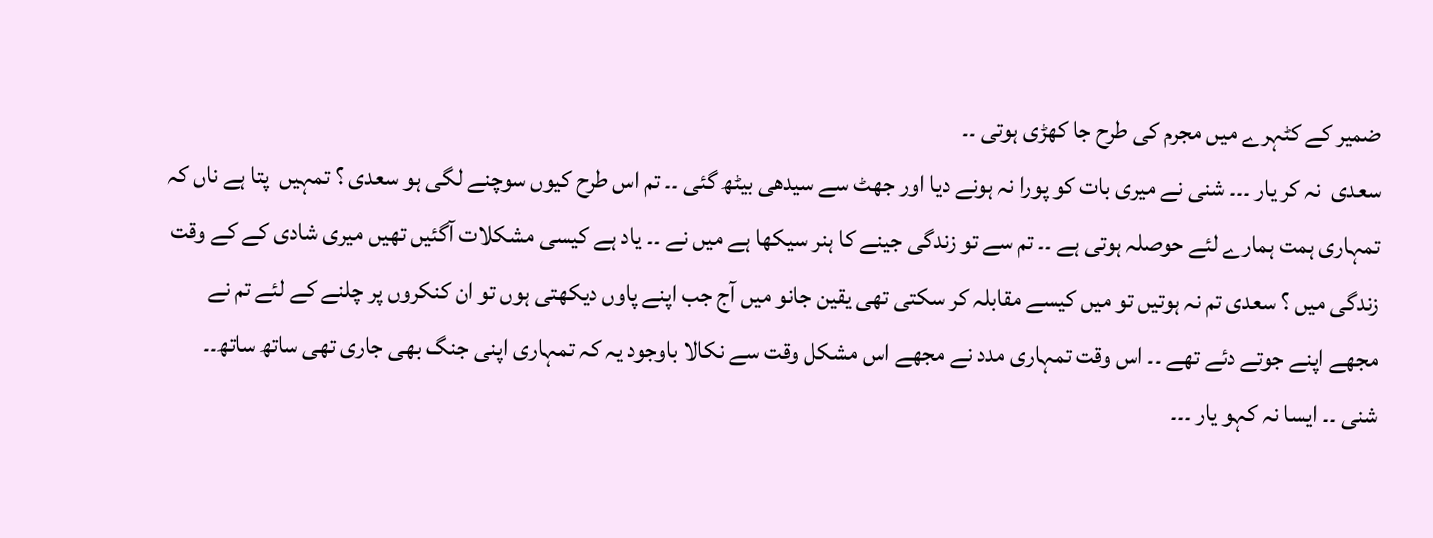ضمیر کے کٹہرے میں مجرم کی طرح جا کھڑی ہوتی ۔۔
سعدی  نہ کر یار ۔۔۔ شنی نے میری بات کو پورا نہ ہونے دیا اور جھٹ سے سیدھی بیٹھ گئی ۔۔ تم اس طرح کیوں سوچنے لگی ہو سعدی ؟ تمہیں  پتا ہے ناں کہ تمہاری ہمت ہمارے لئے حوصلہ ہوتی ہے ۔۔ تم سے تو زندگی جینے کا ہنر سیکھا ہے میں نے ۔۔ یاد ہے کیسی مشکلات آگئیں تھیں میری شادی کے کے وقت زندگی میں ؟ سعدی تم نہ ہوتیں تو میں کیسے مقابلہ کر سکتی تھی یقین جانو میں آج جب اپنے پاوں دیکھتی ہوں تو ان کنکروں پر چلنے کے لئے تم نے مجھے اپنے جوتے دئے تھے ۔۔ اس وقت تمہاری مدد نے مجھے اس مشکل وقت سے نکالا باوجود یہ کہ تمہاری اپنی جنگ بھی جاری تھی ساتھ ساتھ۔۔
شنی ۔۔ ایسا نہ کہو یار ۔۔۔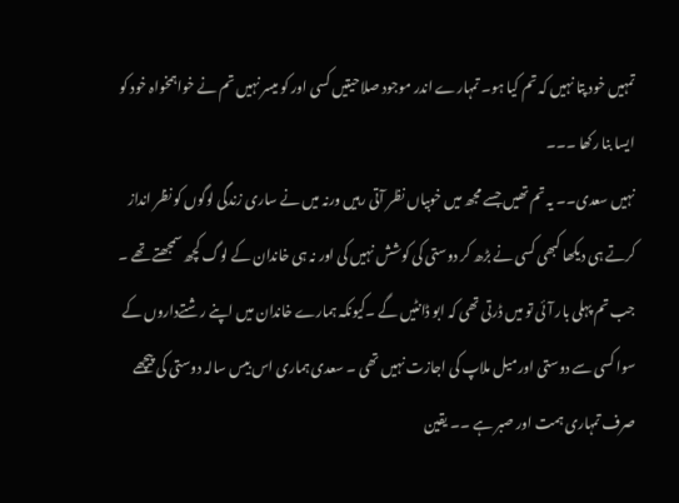تمہیں خود پتا نہیں کہ تم کیا ہو۔ تمہارے اندر موجود صلاحیتیں کسی اور کو میسر نہیں تم نے خواہمخواہ خود کو ایسا بنا رکھا ۔۔۔
نہیں سعدی۔۔ یہ تم تھیں جسے مجھ میں خوبیاں نظر آتی رہیں ورنہ میں نے ساری زندگی لوگوں کو نظر انداز کرتے ہی دیکھا کبھی کسی نے بڑھ کر دوستی کی کوشش نہیں کی اور نہ ہی خاندان کے لوگ کچھ سمجھتے تھے ۔ جب تم پہلی بار آئی تو میں ڈرتی تھی کہ ابو ڈانٹیں گے ۔کیونکہ ہمارے خاندان میں اپنے رشتےداروں کے سوا کسی سے دوستی اور میل ملاپ کی اجازت نہیں تھی ۔ سعدی ہماری اس بیس سالہ دوستی کی پیچھے صرف تمہاری ہمت اور صبر ہے ۔۔ یقین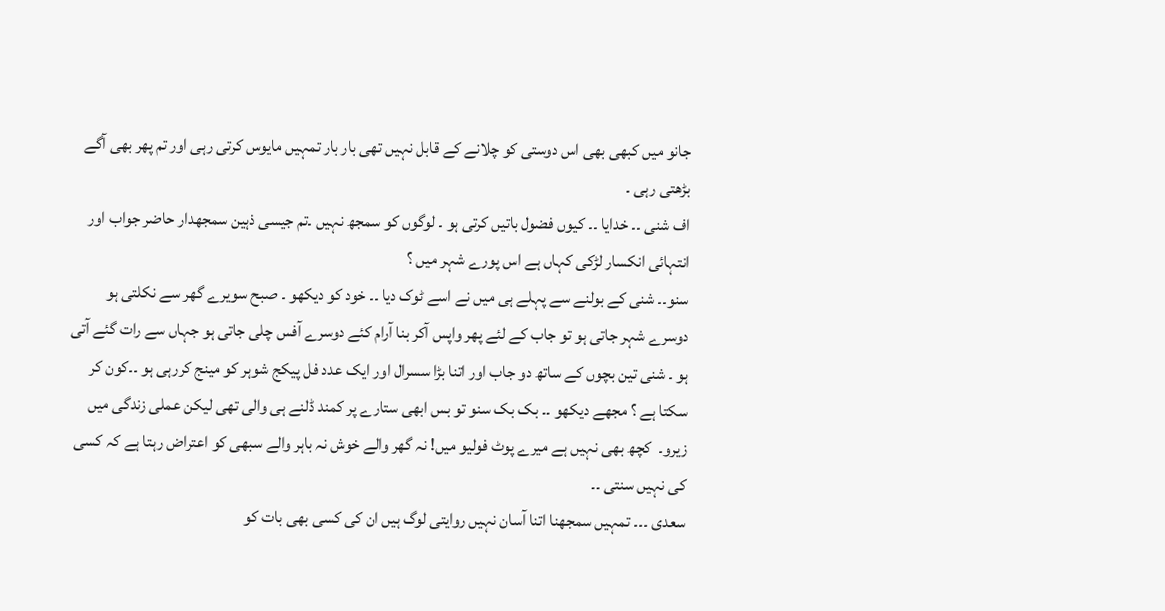جانو میں کبھی بھی اس دوستی کو چلانے کے قابل نہیں تھی بار بار تمہیں مایوس کرتی رہی اور تم پھر بھی آگے بڑھتی رہی ۔
اف شنی ۔۔ خدایا ۔۔ کیوں فضول باتیں کرتی ہو ۔ لوگوں کو سمجھ نہیں ۔تم جیسی ذہین سمجھدار حاضر جواب اور انتہائی انکسار لڑکی کہاں ہے اس پورے شہر میں ؟
سنو۔۔ شنی کے بولنے سے پہلے ہی میں نے اسے ٹوک دیا ۔۔ خود کو دیکھو ۔ صبح سویرے گھر سے نکلتی ہو دوسرے شہر جاتی ہو تو جاب کے لئے پھر واپس آکر بنا آرام کئے دوسرے آفس چلی جاتی ہو جہاں سے رات گئے آتی ہو ۔ شنی تین بچوں کے ساتھ دو جاب اور اتنا بڑا سسرال اور ایک عدد فل پیکج شوہر کو مینج کررہی ہو ۔۔کون کر سکتا ہے ؟ مجھے دیکھو ۔۔ بک بک سنو تو بس ابھی ستارے پر کمند ڈلنے ہی والی تھی لیکن عملی زندگی میں زیرو۔  کچھ بھی نہیں ہے میرے پوٹ فولیو میں! نہ گھر والے خوش نہ باہر والے سبھی کو اعتراض رہتا ہے کہ کسی کی نہیں سنتی ۔۔
سعدی ۔۔۔ تمہیں سمجھنا اتنا آسان نہیں روایتی لوگ ہیں ان کی کسی بھی بات کو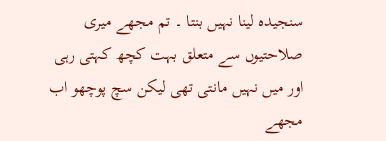سنجیدہ لینا نہیں بنتا ۔ تم مجھے میری صلاحتیوں سے متعلق بہت کچھ کہتی رہی اور میں نہیں مانتی تھی لیکن سچ پوچھو اب مجھے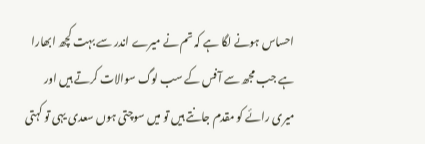احساس ہونے لگا ہے کہ تم نے میرے اندر سے بہت کچھ ابھارا ہے جب مجھ سے آفس کے سب لوگ سوالات کرتے ہیں اور میری رائے کو مقدم جانتے ہیں تو میں سوچتی ہوں سعدی یہی تو کہتی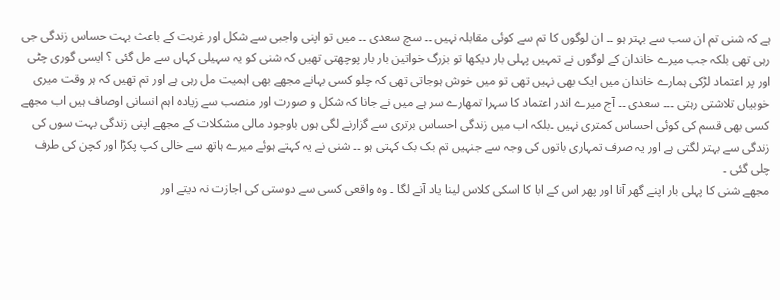ہے کہ شنی تم ان سب سے بہتر ہو ۔۔ ان لوگوں کا تم سے کوئی مقابلہ نہیں ۔۔ سچ سعدی ۔۔ میں تو اپنی واجبی سے شکل اور غربت کے باعث بہت حساس زندگی جی رہی تھی بلکہ جب میرے خاندان کے لوگوں نے تمہیں پہلی بار دیکھا تو بزرگ خواتین بار بار پوچھتی تھیں کہ شنی کو یہ سہیلی کہاں سے مل گئی ؟ ایسی گوری چٹی اور پر اعتماد لڑکی ہمارے خاندان میں ایک بھی نہیں تھی تو میں خوش ہوجاتی تھی کہ چلو کسی بہانے مجھے بھی اہمیت مل رہی ہے اور تم تھیں کہ ہر وقت میری خوبیاں تلاشتی رہتی ۔۔۔ سعدی ۔۔ آج میرے اندر اعتماد کا سہرا تمھارے سر ہے میں نے جانا کہ شکل و صورت اور منصب سے زیادہ اہم انسانی اوصاف ہیں اب مجھے کسی بھی قسم کی کوئی احساس کمتری نہیں ۔بلکہ اب میں زندگی احساس برتری سے گزارنے لگی ہوں باوجود مالی مشکلات کے مجھے اپنی زندگی بہت سوں کی زندگی سے بہتر لگتی ہے اور یہ صرف تمہاری باتوں کی وجہ سے جنہیں تم بک بک کہتی ہو ۔۔ شنی نے یہ کہتے ہوئے میرے ہاتھ سے خالی کپ پکڑا اور کچن کی طرف چلی گئی ۔
مجھے شنی کا پہلی بار اپنے گھر آنا اور پھر اس کے ابا کا اسکی کلاس لینا یاد آنے لگا ۔ وہ واقعی کسی سے دوستی کی اجازت نہ دیتے اور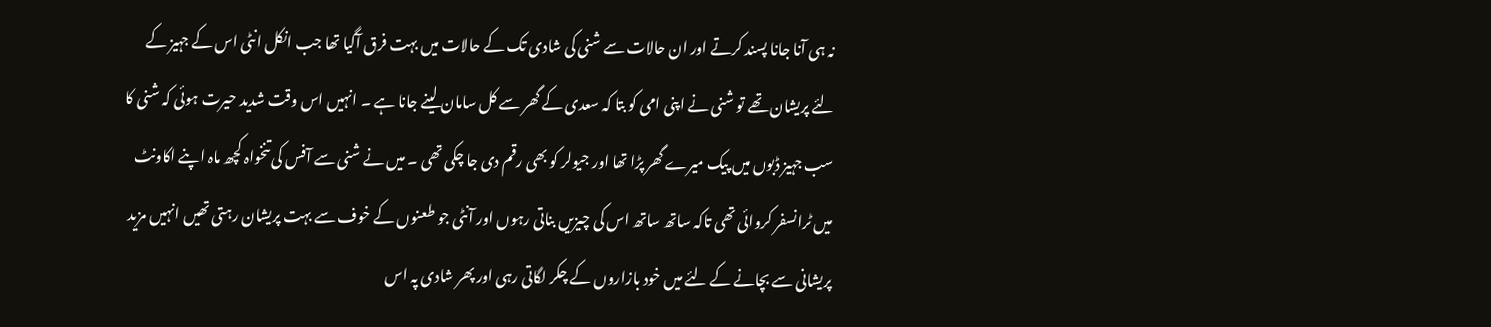نہ ہی آنا جانا پسند کرتے اور ان حالات سے شنی کی شادی تک کے حالات میں بہت فرق آگیا تھا جب انکل انٹی اس کے جہیز کے لئے پریشان تھے تو شنی نے اپنی امی کو بتا کہ سعدی کے گھر سے کل سامان لینے جانا ہے ۔ انہیں اس وقت شدید حیرت ہوئی کہ شنی کا سب جہیز ڈبوں میں پیک میرے گھر پڑا تھا اور جیولر کو بھی رقم دی جا چکی تھی ۔ میں نے شنی سے آفس کی تنخواہ کچھ ماہ اپنے اکاونٹ میں ٹرانسفر کروائی تھی تاکہ ساتھ ساتھ اس کی چیزیں بناتی رہوں اور آنٹی جو طعنوں کے خوف سے بہت پریشان رہتی تھیں انہیں مزید پریشانی سے بچانے کے لئے میں خود بازاروں کے چکر لگاتی رہی اور پھر شادی پہ اس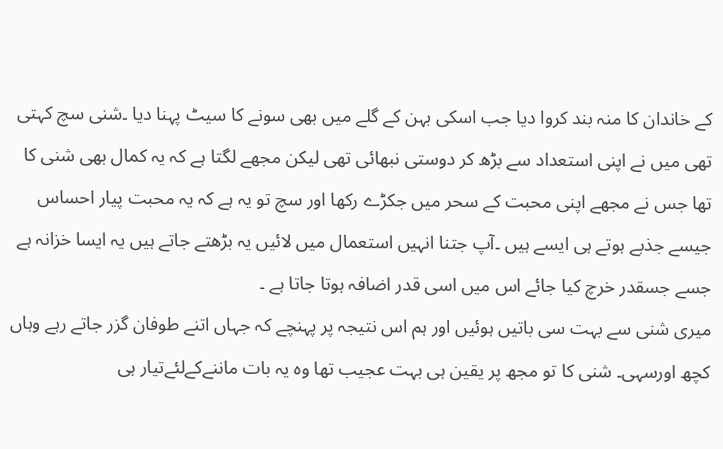کے خاندان کا منہ بند کروا دیا جب اسکی بہن کے گلے میں بھی سونے کا سیٹ پہنا دیا ۔شنی سچ کہتی تھی میں نے اپنی استعداد سے بڑھ کر دوستی نبھائی تھی لیکن مجھے لگتا ہے کہ یہ کمال بھی شنی کا تھا جس نے مجھے اپنی محبت کے سحر میں جکڑے رکھا اور سچ تو یہ ہے کہ یہ محبت پیار احساس جیسے جذبے ہوتے ہی ایسے ہیں ۔آپ جتنا انہیں استعمال میں لائیں یہ بڑھتے جاتے ہیں یہ ایسا خزانہ ہے جسے جسقدر خرچ کیا جائے اس میں اسی قدر اضافہ ہوتا جاتا ہے ۔
میری شنی سے بہت سی باتیں ہوئیں اور ہم اس نتیجہ پر پہنچے کہ جہاں اتنے طوفان گزر جاتے رہے وہاں کچھ اورسہی۔ شنی کا تو مجھ پر یقین ہی بہت عجیب تھا وہ یہ بات ماننےکےلئےتیار ہی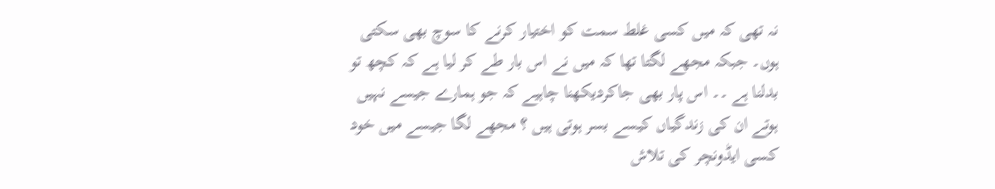نہ تھی کہ میں کسی غلط سمت کو اختیار کرنے کا سوچ بھی سکتی ہوں۔ جبکہ مجھے لگتا تھا کہ میں نے اس بار طے کر لیا ہے کہ کچھ تو بدلنا ہے ۔۔ اس پار بھی جاکردیکھنا چاہیے کہ جو ہمارے جیسے نہیں ہوتے ان کی زندگیاں کیسے بسر ہوتی ہیں ؟ مجھے لگا جیسے میں خود کسی ایڈونچر کی تلاش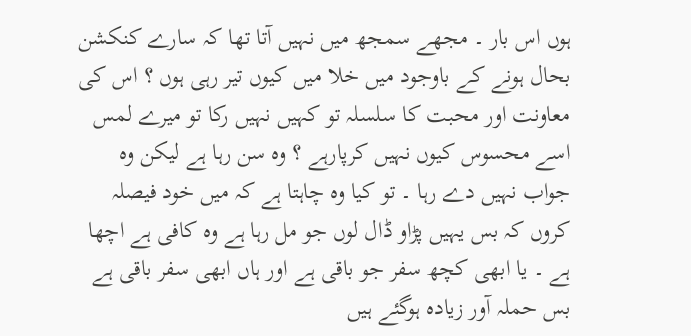ہوں اس بار ۔ مجھے سمجھ میں نہیں آتا تھا کہ سارے کنکشن بحال ہونے کے باوجود میں خلا میں کیوں تیر رہی ہوں ؟ اس کی معاونت اور محبت کا سلسلہ تو کہیں نہیں رکا تو میرے لمس اسے محسوس کیوں نہیں کرپارہے ؟ وہ سن رہا ہے لیکن وہ جواب نہیں دے رہا ۔ تو کیا وہ چاہتا ہے کہ میں خود فیصلہ کروں کہ بس یہیں پڑاو ڈال لوں جو مل رہا ہے وہ کافی ہے اچھا ہے ۔ یا ابھی کچھ سفر جو باقی ہے اور ہاں ابھی سفر باقی ہے بس حملہ آور زیادہ ہوگئے ہیں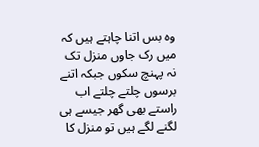وہ بس اتنا چاہتے ہیں کہ میں رک جاوں منزل تک نہ پہنچ سکوں جبکہ اتنے برسوں چلتے چلتے اب راستے بھی گھر جیسے ہی لگنے لگے ہیں تو منزل کا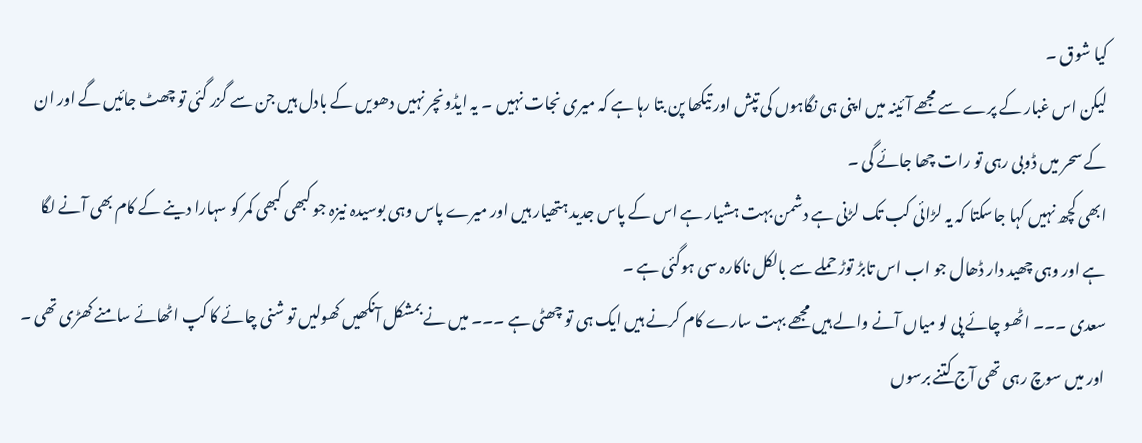کیا شوق ۔
لیکن اس غبار کے پرے سے مجھے آئینہ میں اپنی ہی نگاہوں کی تپش اور تیکھا پن بتا رہا ہے کہ میری نجات نہیں ۔ یہ ایڈونچر نہیں دھویں کے بادل ہیں جن سے گزر گئی تو چھٹ جائیں گے اور ان کے سحر میں ڈوبی رہی تو رات چھا جائے گی ۔
ابھی کچھ نہیں کہا جاسکتا کہ یہ لڑائی کب تک لڑنی ہے دشمن بہت ہشیار ہے اس کے پاس جدید ہتھیار ہیں اور میرے پاس وہی بوسیدہ نیزہ جو کبھی کبھی کمر کو سہارا دینے کے کام بھی آنے لگا ہے اور وہی چھید دار ڈھال جو اب اس تابڑ توڑ حملے سے بالکل ناکارہ سی ہوگئی ہے ۔
سعدی ۔۔۔ اٹھو چائے پی لو میاں آنے والے ہیں مجھے بہت سارے کام کرنے ہیں ایک ہی تو چھٹی ہے ۔۔۔ میں نے بمشکل آنکھیں کھولیں تو شنی چائے کا کپ اٹھائے سامنے کھڑی تھی ۔
اور میں سوچ رہی تھی آج کتنے برسوں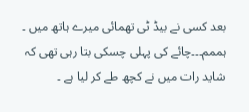بعد کسی نے بیڈ ٹی تھمائی میرے ہاتھ میں ۔ ہممم۔۔۔چائے کی پہلی چسکی بتا رہی تھی کہ  شاید رات میں نے کچھ طے کر لیا ہے ۔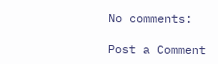No comments:

Post a Comment